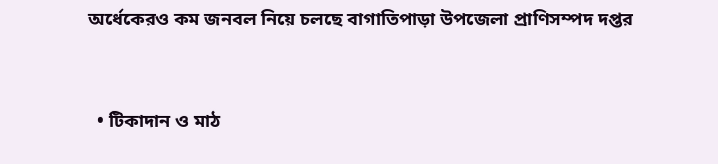অর্ধেকেরও কম জনবল নিয়ে চলছে বাগাতিপাড়া উপজেলা প্রাণিসম্পদ দপ্তর



  • টিকাদান ও মাঠ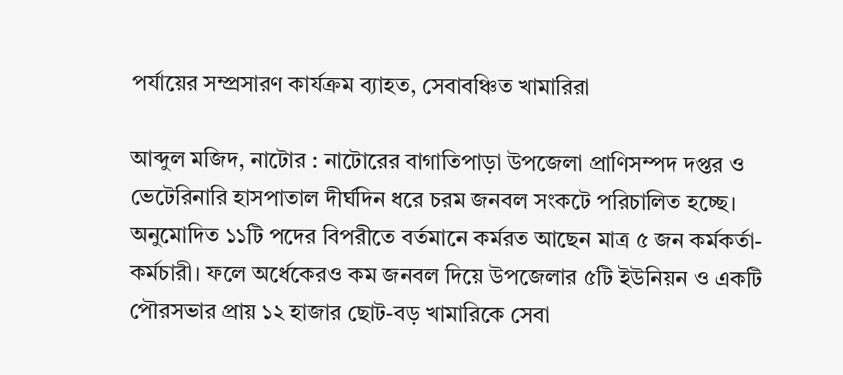পর্যায়ের সম্প্রসারণ কার্যক্রম ব্যাহত, সেবাবঞ্চিত খামারিরা

আব্দুল মজিদ, নাটোর : নাটোরের বাগাতিপাড়া উপজেলা প্রাণিসম্পদ দপ্তর ও ভেটেরিনারি হাসপাতাল দীর্ঘদিন ধরে চরম জনবল সংকটে পরিচালিত হচ্ছে। অনুমোদিত ১১টি পদের বিপরীতে বর্তমানে কর্মরত আছেন মাত্র ৫ জন কর্মকর্তা-কর্মচারী। ফলে অর্ধেকেরও কম জনবল দিয়ে উপজেলার ৫টি ইউনিয়ন ও একটি পৌরসভার প্রায় ১২ হাজার ছোট-বড় খামারিকে সেবা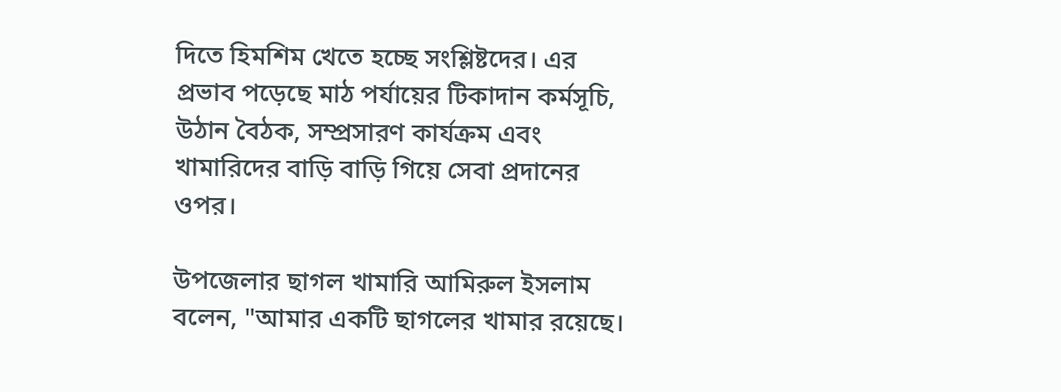দিতে হিমশিম খেতে হচ্ছে সংশ্লিষ্টদের। এর প্রভাব পড়েছে মাঠ পর্যায়ের টিকাদান কর্মসূচি, উঠান বৈঠক, সম্প্রসারণ কার্যক্রম এবং খামারিদের বাড়ি বাড়ি গিয়ে সেবা প্রদানের ওপর।

উপজেলার ছাগল খামারি আমিরুল ইসলাম বলেন, "আমার একটি ছাগলের খামার রয়েছে।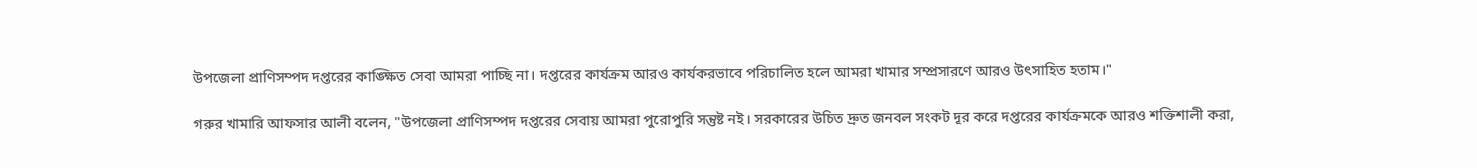উপজেলা প্রাণিসম্পদ দপ্তরের কাঙ্ক্ষিত সেবা আমরা পাচ্ছি না। দপ্তরের কার্যক্রম আরও কার্যকরভাবে পরিচালিত হলে আমরা খামার সম্প্রসারণে আরও উৎসাহিত হতাম।"

গরুর খামারি আফসার আলী বলেন, "উপজেলা প্রাণিসম্পদ দপ্তরের সেবায় আমরা পুরোপুরি সন্তুষ্ট নই। সরকারের উচিত দ্রুত জনবল সংকট দূর করে দপ্তরের কার্যক্রমকে আরও শক্তিশালী করা,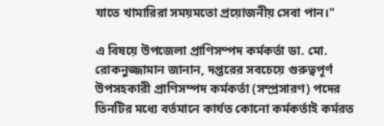যাতে খামারিরা সময়মতো প্রয়োজনীয় সেবা পান।"

এ বিষয়ে উপজেলা প্রাণিসম্পদ কর্মকর্তা ডা. মো. রোকনুজ্জামান জানান, দপ্তরের সবচেয়ে গুরুত্বপূর্ণ উপসহকারী প্রাণিসম্পদ কর্মকর্তা (সম্প্রসারণ) পদের তিনটির মধ্যে বর্তমানে কার্যত কোনো কর্মকর্তাই কর্মরত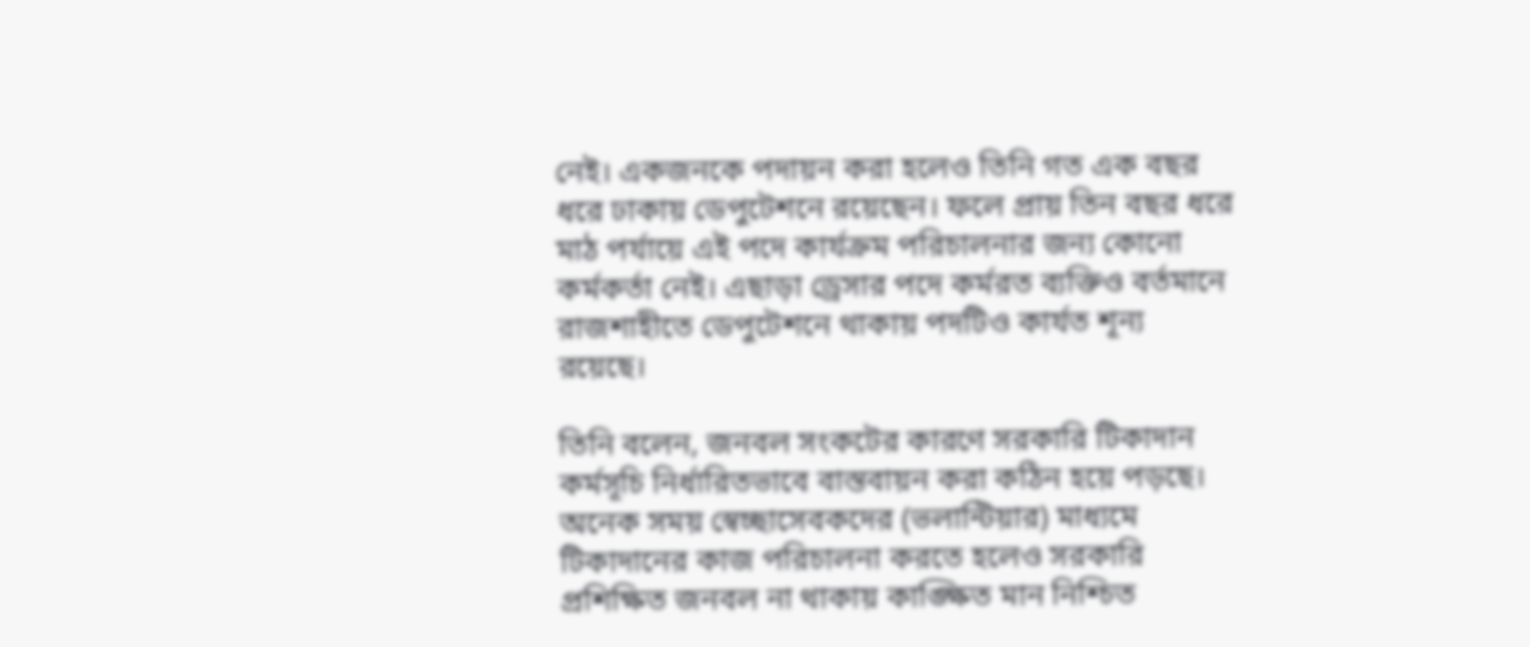নেই। একজনকে পদায়ন করা হলেও তিনি গত এক বছর ধরে ঢাকায় ডেপুটেশনে রয়েছেন। ফলে প্রায় তিন বছর ধরে মাঠ পর্যায়ে এই পদে কার্যক্রম পরিচালনার জন্য কোনো কর্মকর্তা নেই। এছাড়া ড্রেসার পদে কর্মরত ব্যক্তিও বর্তমানে রাজশাহীতে ডেপুটেশনে থাকায় পদটিও কার্যত শূন্য রয়েছে।

তিনি বলেন, জনবল সংকটের কারণে সরকারি টিকাদান কর্মসূচি নির্ধারিতভাবে বাস্তবায়ন করা কঠিন হয়ে পড়ছে। অনেক সময় স্বেচ্ছাসেবকদের (ভলান্টিয়ার) মাধ্যমে টিকাদানের কাজ পরিচালনা করতে হলেও সরকারি প্রশিক্ষিত জনবল না থাকায় কাঙ্ক্ষিত মান নিশ্চিত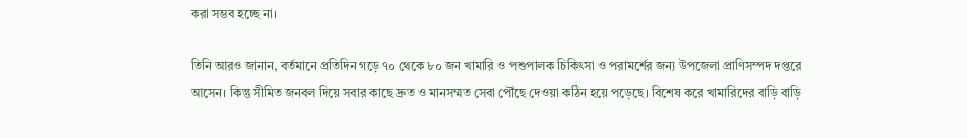করা সম্ভব হচ্ছে না।

তিনি আরও জানান, বর্তমানে প্রতিদিন গড়ে ৭০ থেকে ৮০ জন খামারি ও পশুপালক চিকিৎসা ও পরামর্শের জন্য উপজেলা প্রাণিসম্পদ দপ্তরে আসেন। কিন্তু সীমিত জনবল দিয়ে সবার কাছে দ্রুত ও মানসম্মত সেবা পৌঁছে দেওয়া কঠিন হয়ে পড়েছে। বিশেষ করে খামারিদের বাড়ি বাড়ি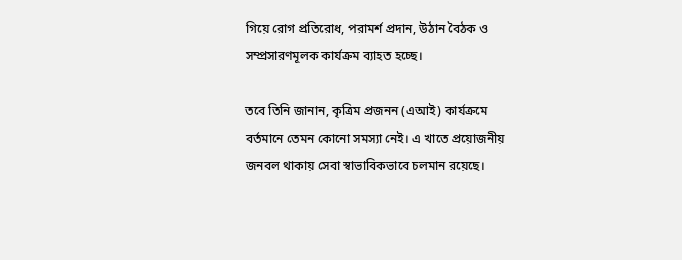গিয়ে রোগ প্রতিরোধ, পরামর্শ প্রদান, উঠান বৈঠক ও সম্প্রসারণমূলক কার্যক্রম ব্যাহত হচ্ছে।

তবে তিনি জানান, কৃত্রিম প্রজনন (এআই) কার্যক্রমে বর্তমানে তেমন কোনো সমস্যা নেই। এ খাতে প্রয়োজনীয় জনবল থাকায় সেবা স্বাভাবিকভাবে চলমান রয়েছে।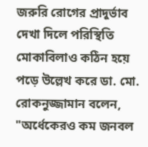জরুরি রোগের প্রাদুর্ভাব দেখা দিলে পরিস্থিতি মোকাবিলাও কঠিন হয়ে পড়ে উল্লেখ করে ডা. মো. রোকনুজ্জামান বলেন, "অর্ধেকেরও কম জনবল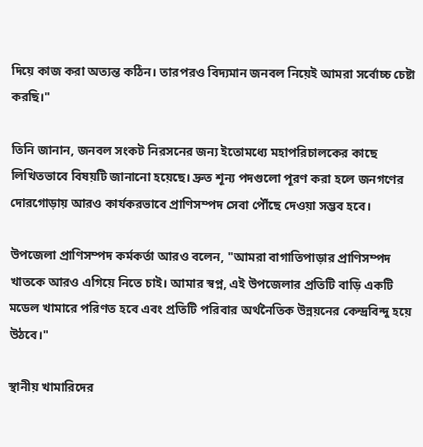দিয়ে কাজ করা অত্যন্ত কঠিন। তারপরও বিদ্যমান জনবল নিয়েই আমরা সর্বোচ্চ চেষ্টা করছি।"

তিনি জানান, জনবল সংকট নিরসনের জন্য ইতোমধ্যে মহাপরিচালকের কাছে লিখিতভাবে বিষয়টি জানানো হয়েছে। দ্রুত শূন্য পদগুলো পূরণ করা হলে জনগণের দোরগোড়ায় আরও কার্যকরভাবে প্রাণিসম্পদ সেবা পৌঁছে দেওয়া সম্ভব হবে।

উপজেলা প্রাণিসম্পদ কর্মকর্তা আরও বলেন, "আমরা বাগাতিপাড়ার প্রাণিসম্পদ খাতকে আরও এগিয়ে নিতে চাই। আমার স্বপ্ন, এই উপজেলার প্রতিটি বাড়ি একটি মডেল খামারে পরিণত হবে এবং প্রতিটি পরিবার অর্থনৈতিক উন্নয়নের কেন্দ্রবিন্দু হয়ে উঠবে।"

স্থানীয় খামারিদের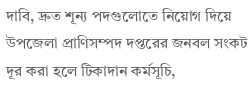দাবি, দ্রুত শূন্য পদগুলোতে নিয়োগ দিয়ে উপজেলা প্রাণিসম্পদ দপ্তরের জনবল সংকট দূর করা হলে টিকাদান কর্মসূচি,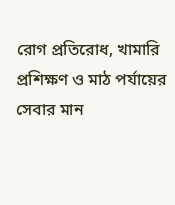রোগ প্রতিরোধ, খামারি প্রশিক্ষণ ও মাঠ পর্যায়ের সেবার মান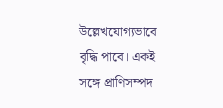উল্লেখযোগ্যভাবে বৃদ্ধি পাবে। একই সঙ্গে প্রাণিসম্পদ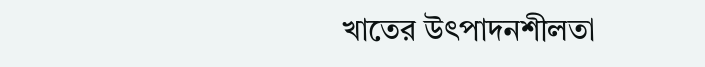খাতের উৎপাদনশীলতা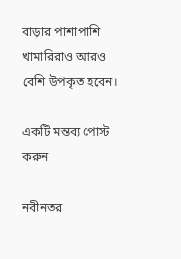বাড়ার পাশাপাশি খামারিরাও আরও বেশি উপকৃত হবেন।

একটি মন্তব্য পোস্ট করুন

নবীনতর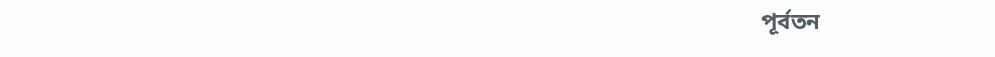পূর্বতন